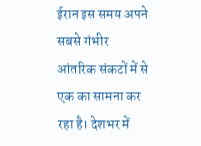ईरान इस समय अपने सबसे गंभीर आंतरिक संकटों में से एक का सामना कर रहा है। देशभर में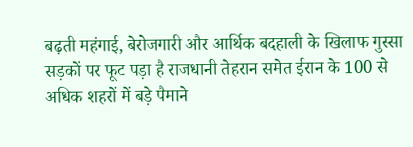बढ़ती महंगाई, बेरोजगारी और आर्थिक बदहाली के खिलाफ गुस्सा सड़कों पर फूट पड़ा है राजधानी तेहरान समेत ईरान के 100 से अधिक शहरों में बड़े पैमाने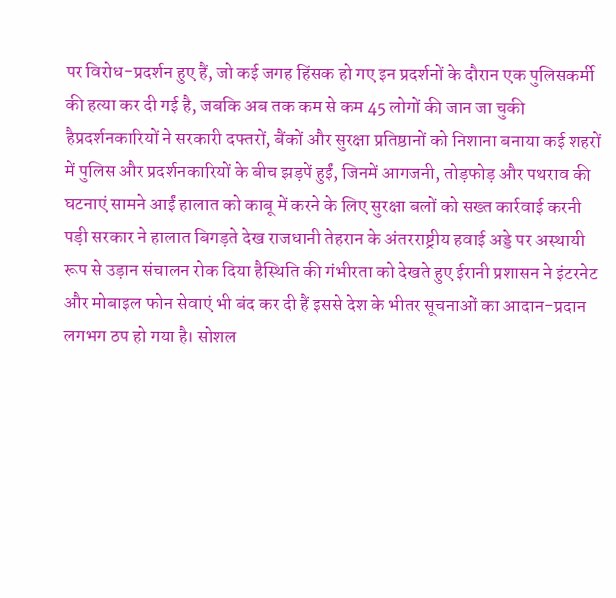पर विरोध-प्रदर्शन हुए हैं, जो कई जगह हिंसक हो गए इन प्रदर्शनों के दौरान एक पुलिसकर्मी की हत्या कर दी गई है, जबकि अब तक कम से कम 45 लोगों की जान जा चुकी हैप्रदर्शनकारियों ने सरकारी दफ्तरों, बैंकों और सुरक्षा प्रतिष्ठानों को निशाना बनाया कई शहरों में पुलिस और प्रदर्शनकारियों के बीच झड़पें हुईं, जिनमें आगजनी, तोड़फोड़ और पथराव की घटनाएं सामने आईं हालात को काबू में करने के लिए सुरक्षा बलों को सख्त कार्रवाई करनी पड़ी सरकार ने हालात बिगड़ते देख राजधानी तेहरान के अंतरराष्ट्रीय हवाई अड्डे पर अस्थायी रूप से उड़ान संचालन रोक दिया हैस्थिति की गंभीरता को देखते हुए ईरानी प्रशासन ने इंटरनेट और मोबाइल फोन सेवाएं भी बंद कर दी हैं इससे देश के भीतर सूचनाओं का आदान-प्रदान लगभग ठप हो गया है। सोशल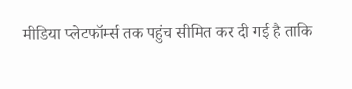मीडिया प्लेटफॉर्म्स तक पहुंच सीमित कर दी गई है ताकि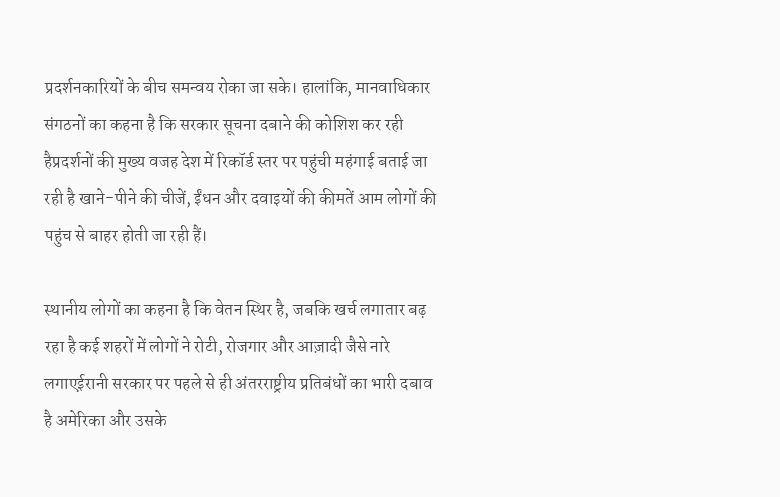प्रदर्शनकारियों के बीच समन्वय रोका जा सके। हालांकि, मानवाधिकार संगठनों का कहना है कि सरकार सूचना दबाने की कोशिश कर रही हैप्रदर्शनों की मुख्य वजह देश में रिकॉर्ड स्तर पर पहुंची महंगाई बताई जा रही है खाने-पीने की चीजें, ईंधन और दवाइयों की कीमतें आम लोगों की पहुंच से बाहर होती जा रही हैं।

स्थानीय लोगों का कहना है कि वेतन स्थिर है, जबकि खर्च लगातार बढ़ रहा है कई शहरों में लोगों ने रोटी, रोजगार और आज़ादी जैसे नारे लगाएईरानी सरकार पर पहले से ही अंतरराष्ट्रीय प्रतिबंधों का भारी दबाव है अमेरिका और उसके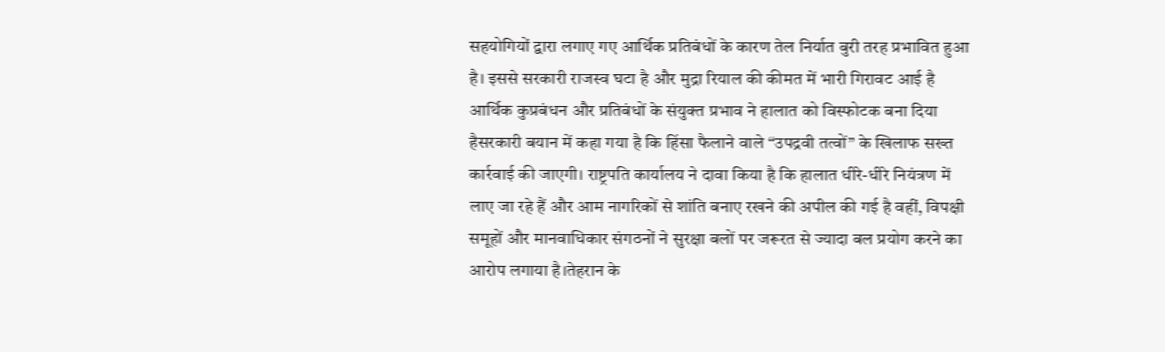सहयोगियों द्वारा लगाए गए आर्थिक प्रतिबंधों के कारण तेल निर्यात बुरी तरह प्रभावित हुआ है। इससे सरकारी राजस्व घटा है और मुद्रा रियाल की कीमत में भारी गिरावट आई है आर्थिक कुप्रबंधन और प्रतिबंधों के संयुक्त प्रभाव ने हालात को विस्फोटक बना दिया हैसरकारी बयान में कहा गया है कि हिंसा फैलाने वाले “उपद्रवी तत्वों” के खिलाफ सख्त कार्रवाई की जाएगी। राष्ट्रपति कार्यालय ने दावा किया है कि हालात धीरे-धीरे नियंत्रण में लाए जा रहे हैं और आम नागरिकों से शांति बनाए रखने की अपील की गई है वहीं, विपक्षी समूहों और मानवाधिकार संगठनों ने सुरक्षा बलों पर जरूरत से ज्यादा बल प्रयोग करने का आरोप लगाया है।तेहरान के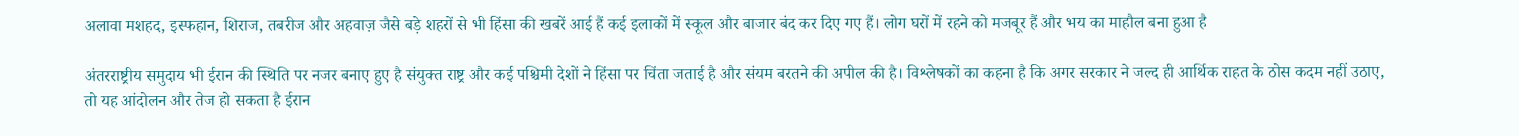अलावा मशहद, इस्फहान, शिराज, तबरीज और अहवाज़ जैसे बड़े शहरों से भी हिंसा की खबरें आई हैं कई इलाकों में स्कूल और बाजार बंद कर दिए गए हैं। लोग घरों में रहने को मजबूर हैं और भय का माहौल बना हुआ है

अंतरराष्ट्रीय समुदाय भी ईरान की स्थिति पर नजर बनाए हुए है संयुक्त राष्ट्र और कई पश्चिमी देशों ने हिंसा पर चिंता जताई है और संयम बरतने की अपील की है। विश्लेषकों का कहना है कि अगर सरकार ने जल्द ही आर्थिक राहत के ठोस कदम नहीं उठाए, तो यह आंदोलन और तेज हो सकता है ईरान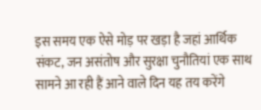इस समय एक ऐसे मोड़ पर खड़ा है जहां आर्थिक संकट, जन असंतोष और सुरक्षा चुनौतियां एक साथ सामने आ रही हैं आने वाले दिन यह तय करेंगे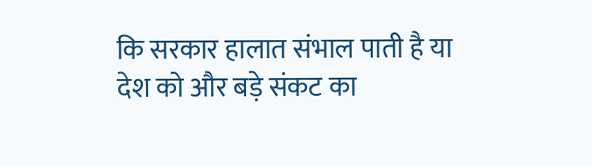कि सरकार हालात संभाल पाती है या देश को और बड़े संकट का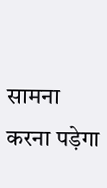सामना करना पड़ेगा